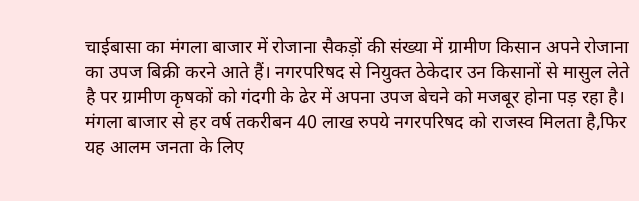चाईबासा का मंगला बाजार में रोजाना सैकड़ों की संख्या में ग्रामीण किसान अपने रोजाना का उपज बिक्री करने आते हैं। नगरपरिषद से नियुक्त ठेकेदार उन किसानों से मासुल लेते है पर ग्रामीण कृषकों को गंदगी के ढेर में अपना उपज बेचने को मजबूर होना पड़ रहा है। मंगला बाजार से हर वर्ष तकरीबन 40 लाख रुपये नगरपरिषद को राजस्व मिलता है,फिर यह आलम जनता के लिए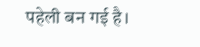पहेली बन गई है।